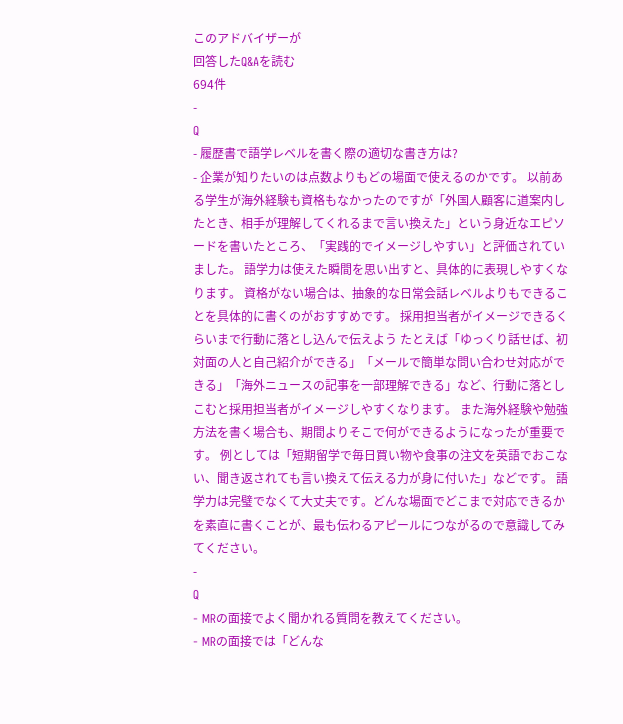このアドバイザーが
回答したQ&Aを読む
694件
-
Q
- 履歴書で語学レベルを書く際の適切な書き方は?
- 企業が知りたいのは点数よりもどの場面で使えるのかです。 以前ある学生が海外経験も資格もなかったのですが「外国人顧客に道案内したとき、相手が理解してくれるまで言い換えた」という身近なエピソードを書いたところ、「実践的でイメージしやすい」と評価されていました。 語学力は使えた瞬間を思い出すと、具体的に表現しやすくなります。 資格がない場合は、抽象的な日常会話レベルよりもできることを具体的に書くのがおすすめです。 採用担当者がイメージできるくらいまで行動に落とし込んで伝えよう たとえば「ゆっくり話せば、初対面の人と自己紹介ができる」「メールで簡単な問い合わせ対応ができる」「海外ニュースの記事を一部理解できる」など、行動に落としこむと採用担当者がイメージしやすくなります。 また海外経験や勉強方法を書く場合も、期間よりそこで何ができるようになったが重要です。 例としては「短期留学で毎日買い物や食事の注文を英語でおこない、聞き返されても言い換えて伝える力が身に付いた」などです。 語学力は完璧でなくて大丈夫です。どんな場面でどこまで対応できるかを素直に書くことが、最も伝わるアピールにつながるので意識してみてください。
-
Q
- MRの面接でよく聞かれる質問を教えてください。
- MRの面接では「どんな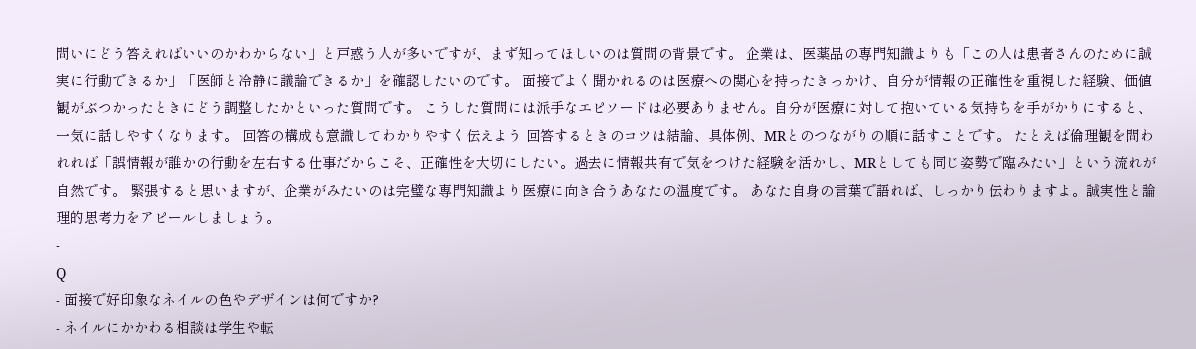問いにどう答えればいいのかわからない」と戸惑う人が多いですが、まず知ってほしいのは質問の背景です。 企業は、医薬品の専門知識よりも「この人は患者さんのために誠実に行動できるか」「医師と冷静に議論できるか」を確認したいのです。 面接でよく聞かれるのは医療への関心を持ったきっかけ、自分が情報の正確性を重視した経験、価値観がぶつかったときにどう調整したかといった質問です。 こうした質問には派手なエピソードは必要ありません。自分が医療に対して抱いている気持ちを手がかりにすると、一気に話しやすくなります。 回答の構成も意識してわかりやすく伝えよう 回答するときのコツは結論、具体例、MRとのつながりの順に話すことです。 たとえば倫理観を問われれば「誤情報が誰かの行動を左右する仕事だからこそ、正確性を大切にしたい。過去に情報共有で気をつけた経験を活かし、MRとしても同じ姿勢で臨みたい」という流れが自然です。 緊張すると思いますが、企業がみたいのは完璧な専門知識より医療に向き合うあなたの温度です。 あなた自身の言葉で語れば、しっかり伝わりますよ。誠実性と論理的思考力をアピールしましょう。
-
Q
- 面接で好印象なネイルの色やデザインは何ですか?
- ネイルにかかわる相談は学生や転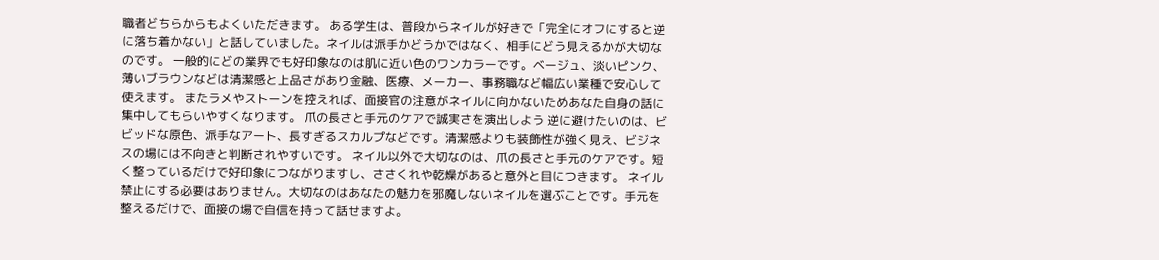職者どちらからもよくいただきます。 ある学生は、普段からネイルが好きで「完全にオフにすると逆に落ち着かない」と話していました。ネイルは派手かどうかではなく、相手にどう見えるかが大切なのです。 一般的にどの業界でも好印象なのは肌に近い色のワンカラーです。ベージュ、淡いピンク、薄いブラウンなどは清潔感と上品さがあり金融、医療、メーカー、事務職など幅広い業種で安心して使えます。 またラメやストーンを控えれば、面接官の注意がネイルに向かないためあなた自身の話に集中してもらいやすくなります。 爪の長さと手元のケアで誠実さを演出しよう 逆に避けたいのは、ビビッドな原色、派手なアート、長すぎるスカルプなどです。清潔感よりも装飾性が強く見え、ビジネスの場には不向きと判断されやすいです。 ネイル以外で大切なのは、爪の長さと手元のケアです。短く整っているだけで好印象につながりますし、ささくれや乾燥があると意外と目につきます。 ネイル禁止にする必要はありません。大切なのはあなたの魅力を邪魔しないネイルを選ぶことです。手元を整えるだけで、面接の場で自信を持って話せますよ。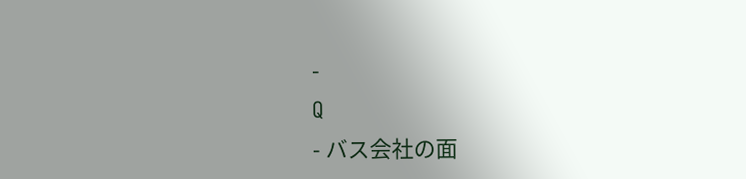-
Q
- バス会社の面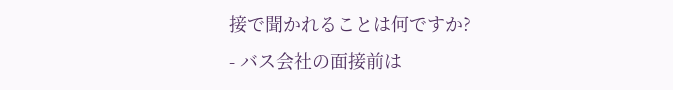接で聞かれることは何ですか?
- バス会社の面接前は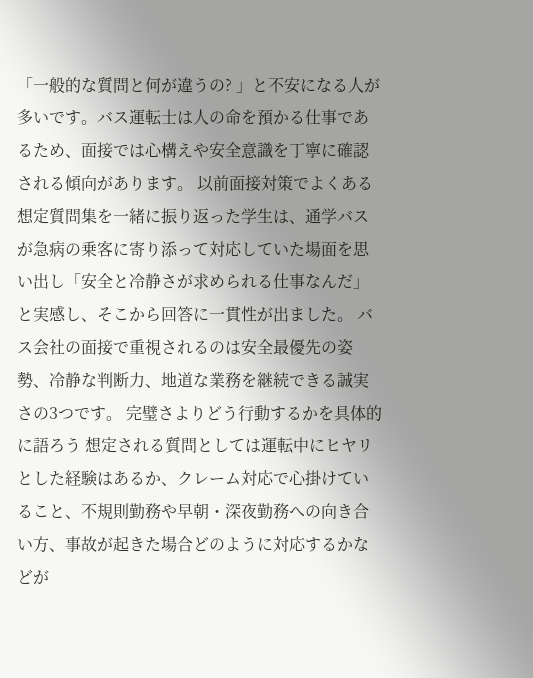「一般的な質問と何が違うの? 」と不安になる人が多いです。バス運転士は人の命を預かる仕事であるため、面接では心構えや安全意識を丁寧に確認される傾向があります。 以前面接対策でよくある想定質問集を一緒に振り返った学生は、通学バスが急病の乗客に寄り添って対応していた場面を思い出し「安全と冷静さが求められる仕事なんだ」と実感し、そこから回答に一貫性が出ました。 バス会社の面接で重視されるのは安全最優先の姿勢、冷静な判断力、地道な業務を継続できる誠実さの3つです。 完璧さよりどう行動するかを具体的に語ろう 想定される質問としては運転中にヒヤリとした経験はあるか、クレーム対応で心掛けていること、不規則勤務や早朝・深夜勤務への向き合い方、事故が起きた場合どのように対応するかなどが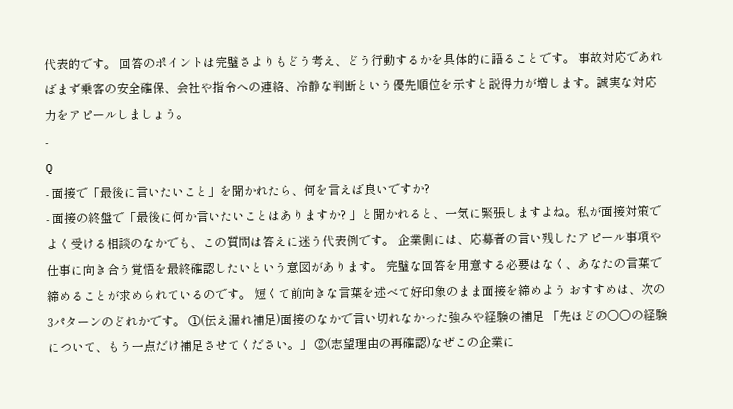代表的です。 回答のポイントは完璧さよりもどう考え、どう行動するかを具体的に語ることです。 事故対応であればまず乗客の安全確保、会社や指令への連絡、冷静な判断という優先順位を示すと説得力が増します。誠実な対応力をアピールしましょう。
-
Q
- 面接で「最後に言いたいこと」を聞かれたら、何を言えば良いですか?
- 面接の終盤で「最後に何か言いたいことはありますか? 」と聞かれると、一気に緊張しますよね。私が面接対策でよく受ける相談のなかでも、この質問は答えに迷う代表例です。 企業側には、応募者の言い残したアピール事項や仕事に向き合う覚悟を最終確認したいという意図があります。 完璧な回答を用意する必要はなく、あなたの言葉で締めることが求められているのです。 短くて前向きな言葉を述べて好印象のまま面接を締めよう おすすめは、次の3パターンのどれかです。 ①(伝え漏れ補足)面接のなかで言い切れなかった強みや経験の補足 「先ほどの〇〇の経験について、もう一点だけ補足させてください。」 ②(志望理由の再確認)なぜこの企業に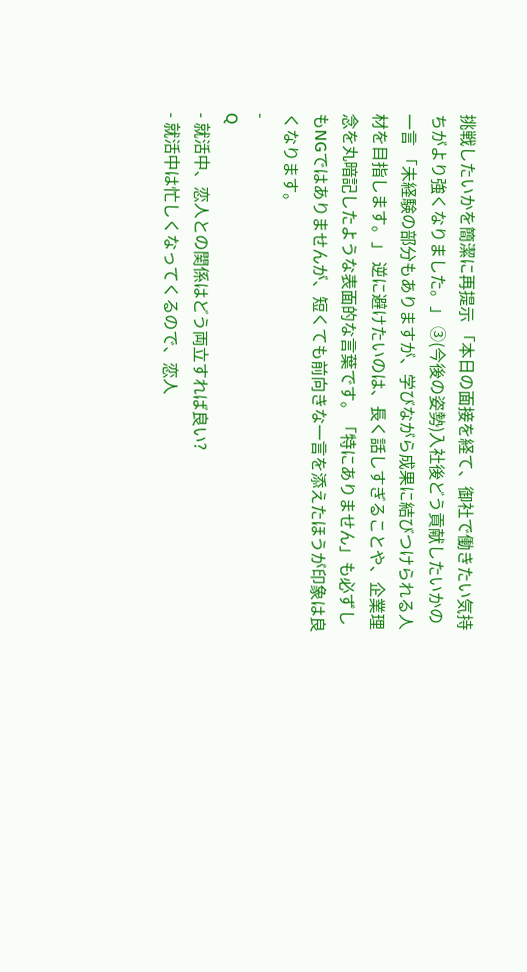挑戦したいかを簡潔に再提示 「本日の面接を経て、御社で働きたい気持ちがより強くなりました。」 ③(今後の姿勢)入社後どう貢献したいかの一言 「未経験の部分もありますが、学びながら成果に結びつけられる人材を目指します。」 逆に避けたいのは、長く話しすぎることや、企業理念を丸暗記したような表面的な言葉です。「特にありません」も必ずしもNGではありませんが、短くても前向きな一言を添えたほうが印象は良くなります。
-
Q
- 就活中、恋人との関係はどう両立すれば良い?
- 就活中は忙しくなってくるので、恋人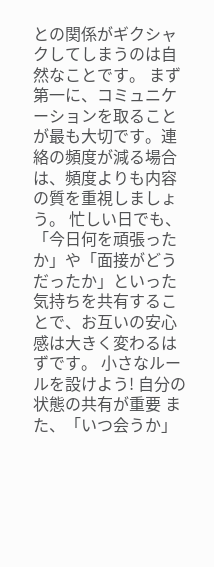との関係がギクシャクしてしまうのは自然なことです。 まず第一に、コミュニケーションを取ることが最も大切です。連絡の頻度が減る場合は、頻度よりも内容の質を重視しましょう。 忙しい日でも、「今日何を頑張ったか」や「面接がどうだったか」といった気持ちを共有することで、お互いの安心感は大きく変わるはずです。 小さなルールを設けよう! 自分の状態の共有が重要 また、「いつ会うか」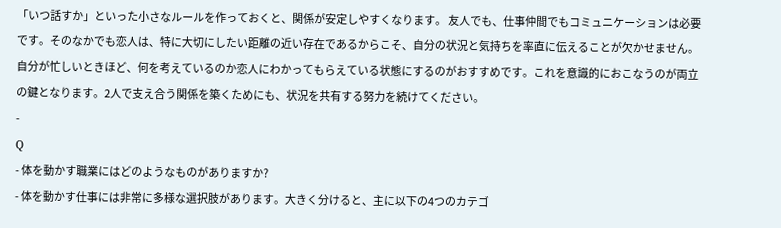「いつ話すか」といった小さなルールを作っておくと、関係が安定しやすくなります。 友人でも、仕事仲間でもコミュニケーションは必要です。そのなかでも恋人は、特に大切にしたい距離の近い存在であるからこそ、自分の状況と気持ちを率直に伝えることが欠かせません。 自分が忙しいときほど、何を考えているのか恋人にわかってもらえている状態にするのがおすすめです。これを意識的におこなうのが両立の鍵となります。2人で支え合う関係を築くためにも、状況を共有する努力を続けてください。
-
Q
- 体を動かす職業にはどのようなものがありますか?
- 体を動かす仕事には非常に多様な選択肢があります。大きく分けると、主に以下の4つのカテゴ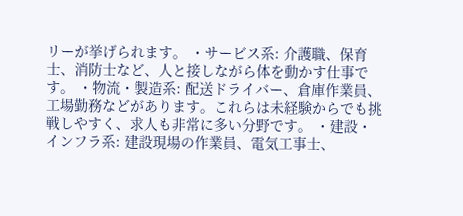リーが挙げられます。 ・サービス系: 介護職、保育士、消防士など、人と接しながら体を動かす仕事です。 ・物流・製造系: 配送ドライバー、倉庫作業員、工場勤務などがあります。これらは未経験からでも挑戦しやすく、求人も非常に多い分野です。 ・建設・インフラ系: 建設現場の作業員、電気工事士、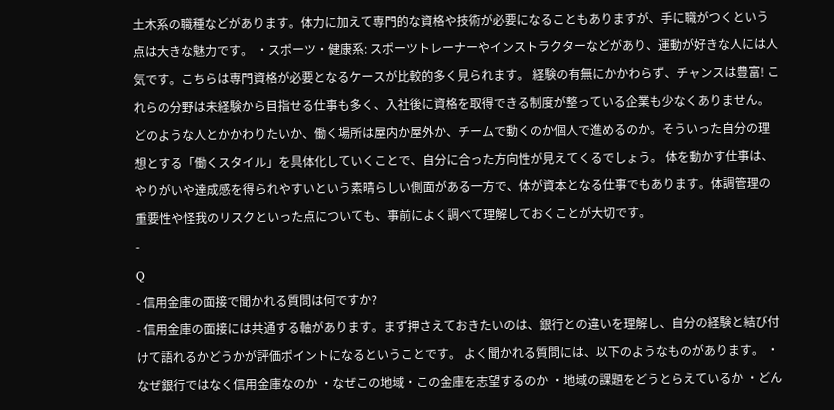土木系の職種などがあります。体力に加えて専門的な資格や技術が必要になることもありますが、手に職がつくという点は大きな魅力です。 ・スポーツ・健康系: スポーツトレーナーやインストラクターなどがあり、運動が好きな人には人気です。こちらは専門資格が必要となるケースが比較的多く見られます。 経験の有無にかかわらず、チャンスは豊富! これらの分野は未経験から目指せる仕事も多く、入社後に資格を取得できる制度が整っている企業も少なくありません。 どのような人とかかわりたいか、働く場所は屋内か屋外か、チームで動くのか個人で進めるのか。そういった自分の理想とする「働くスタイル」を具体化していくことで、自分に合った方向性が見えてくるでしょう。 体を動かす仕事は、やりがいや達成感を得られやすいという素晴らしい側面がある一方で、体が資本となる仕事でもあります。体調管理の重要性や怪我のリスクといった点についても、事前によく調べて理解しておくことが大切です。
-
Q
- 信用金庫の面接で聞かれる質問は何ですか?
- 信用金庫の面接には共通する軸があります。まず押さえておきたいのは、銀行との違いを理解し、自分の経験と結び付けて語れるかどうかが評価ポイントになるということです。 よく聞かれる質問には、以下のようなものがあります。 ・なぜ銀行ではなく信用金庫なのか ・なぜこの地域・この金庫を志望するのか ・地域の課題をどうとらえているか ・どん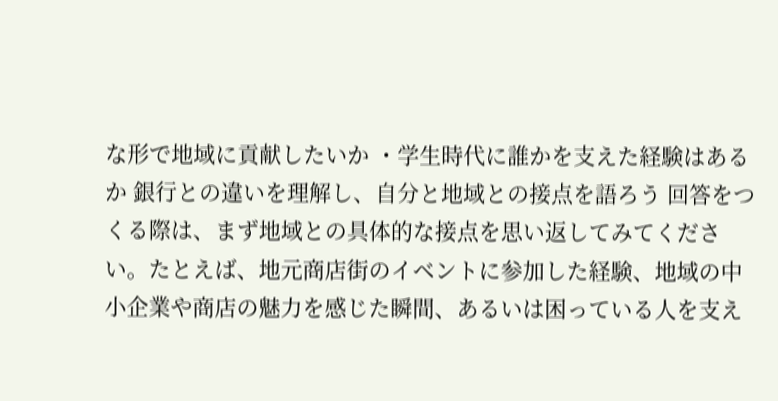な形で地域に貢献したいか ・学生時代に誰かを支えた経験はあるか 銀行との違いを理解し、自分と地域との接点を語ろう 回答をつくる際は、まず地域との具体的な接点を思い返してみてください。たとえば、地元商店街のイベントに参加した経験、地域の中小企業や商店の魅力を感じた瞬間、あるいは困っている人を支え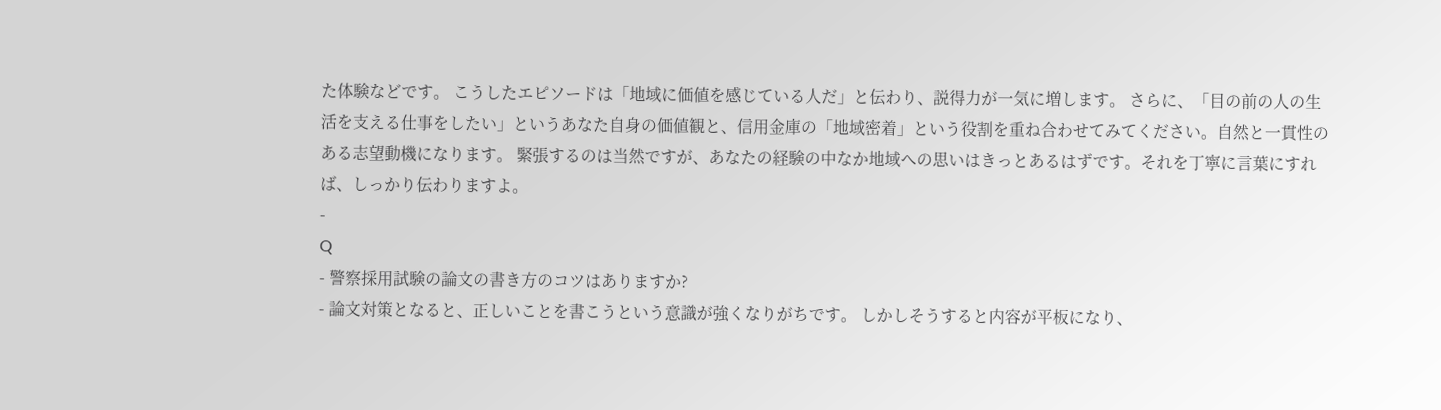た体験などです。 こうしたエピソードは「地域に価値を感じている人だ」と伝わり、説得力が一気に増します。 さらに、「目の前の人の生活を支える仕事をしたい」というあなた自身の価値観と、信用金庫の「地域密着」という役割を重ね合わせてみてください。自然と一貫性のある志望動機になります。 緊張するのは当然ですが、あなたの経験の中なか地域への思いはきっとあるはずです。それを丁寧に言葉にすれば、しっかり伝わりますよ。
-
Q
- 警察採用試験の論文の書き方のコツはありますか?
- 論文対策となると、正しいことを書こうという意識が強くなりがちです。 しかしそうすると内容が平板になり、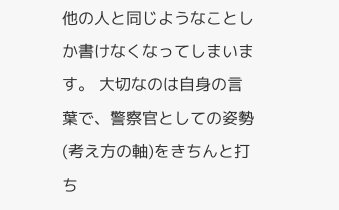他の人と同じようなことしか書けなくなってしまいます。 大切なのは自身の言葉で、警察官としての姿勢(考え方の軸)をきちんと打ち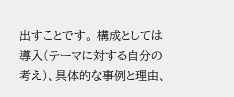出すことです。 構成としては導入(テーマに対する自分の考え)、具体的な事例と理由、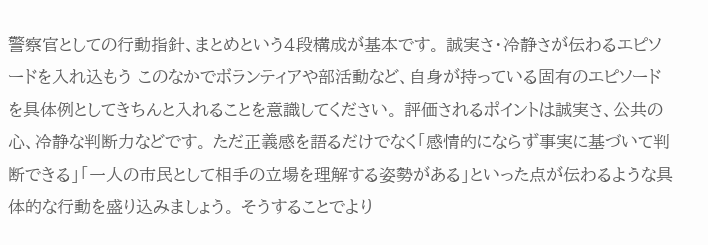警察官としての行動指針、まとめという4段構成が基本です。 誠実さ・冷静さが伝わるエピソードを入れ込もう このなかでボランティアや部活動など、自身が持っている固有のエピソードを具体例としてきちんと入れることを意識してください。 評価されるポイントは誠実さ、公共の心、冷静な判断力などです。 ただ正義感を語るだけでなく「感情的にならず事実に基づいて判断できる」「一人の市民として相手の立場を理解する姿勢がある」といった点が伝わるような具体的な行動を盛り込みましょう。 そうすることでより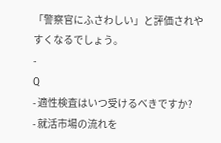「警察官にふさわしい」と評価されやすくなるでしょう。
-
Q
- 適性検査はいつ受けるべきですか?
- 就活市場の流れを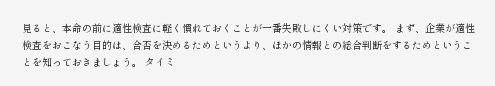見ると、本命の前に適性検査に軽く慣れておくことが一番失敗しにくい対策です。 まず、企業が適性検査をおこなう目的は、合否を決めるためというより、ほかの情報との総合判断をするためということを知っておきましょう。 タイミ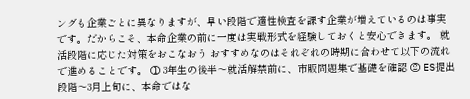ングも企業ごとに異なりますが、早い段階で適性検査を課す企業が増えているのは事実です。だからこそ、本命企業の前に一度は実戦形式を経験しておくと安心できます。 就活段階に応じた対策をおこなおう おすすめなのはそれぞれの時期に合わせて以下の流れで進めることです。 ① 3年生の後半〜就活解禁前に、市販問題集で基礎を確認 ② ES提出段階〜3月上旬に、本命ではな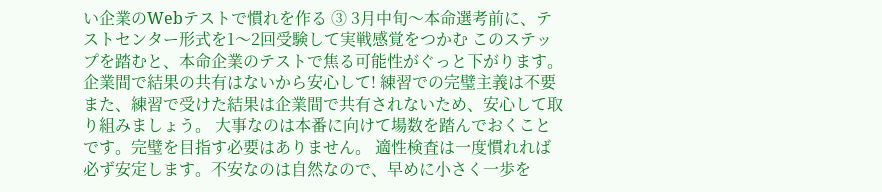い企業のWebテストで慣れを作る ③ 3月中旬〜本命選考前に、テストセンター形式を1〜2回受験して実戦感覚をつかむ このステップを踏むと、本命企業のテストで焦る可能性がぐっと下がります。 企業間で結果の共有はないから安心して! 練習での完璧主義は不要 また、練習で受けた結果は企業間で共有されないため、安心して取り組みましょう。 大事なのは本番に向けて場数を踏んでおくことです。完璧を目指す必要はありません。 適性検査は一度慣れれば必ず安定します。不安なのは自然なので、早めに小さく一歩を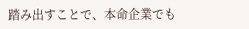踏み出すことで、本命企業でも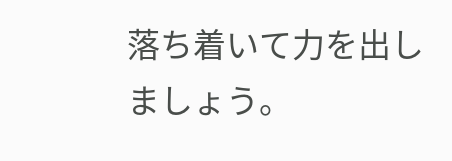落ち着いて力を出しましょう。